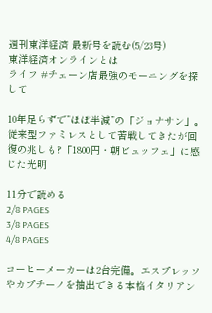週刊東洋経済 最新号を読む(5/23号)
東洋経済オンラインとは
ライフ #チェーン店最強のモーニングを探して

10年足らずで”ほぼ半減”の「ジョナサン」。従来型ファミレスとして苦戦してきたが回復の兆しも?「1800円・朝ビュッフェ」に感じた光明

11分で読める
2/8 PAGES
3/8 PAGES
4/8 PAGES

コーヒーメーカーは2台完備。エスプレッソやカプチーノを抽出できる本格イタリアン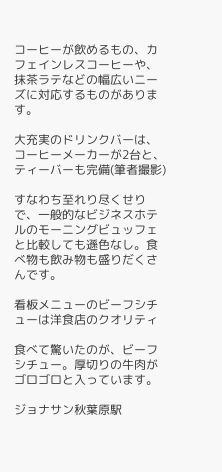コーヒーが飲めるもの、カフェインレスコーヒーや、抹茶ラテなどの幅広いニーズに対応するものがあります。

大充実のドリンクバーは、コーヒーメーカーが2台と、ティーバーも完備(筆者撮影)

すなわち至れり尽くせりで、一般的なビジネスホテルのモーニングビュッフェと比較しても遜色なし。食べ物も飲み物も盛りだくさんです。

看板メニューのビーフシチューは洋食店のクオリティ

食べて驚いたのが、ビーフシチュー。厚切りの牛肉がゴロゴロと入っています。

ジョナサン秋葉原駅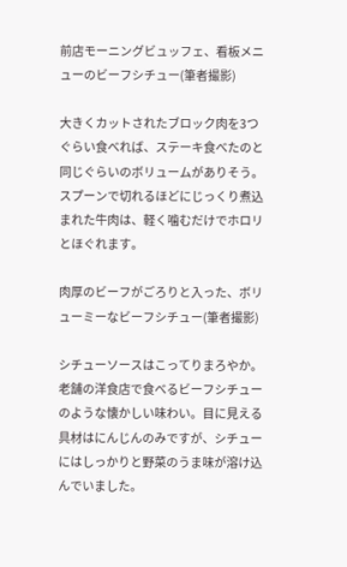前店モーニングビュッフェ、看板メニューのビーフシチュー(筆者撮影)

大きくカットされたブロック肉を3つぐらい食べれば、ステーキ食べたのと同じぐらいのボリュームがありそう。スプーンで切れるほどにじっくり煮込まれた牛肉は、軽く噛むだけでホロリとほぐれます。

肉厚のビーフがごろりと入った、ボリューミーなビーフシチュー(筆者撮影)

シチューソースはこってりまろやか。老舗の洋食店で食べるビーフシチューのような懐かしい味わい。目に見える具材はにんじんのみですが、シチューにはしっかりと野菜のうま味が溶け込んでいました。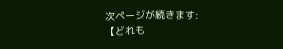次ページが続きます:
【どれも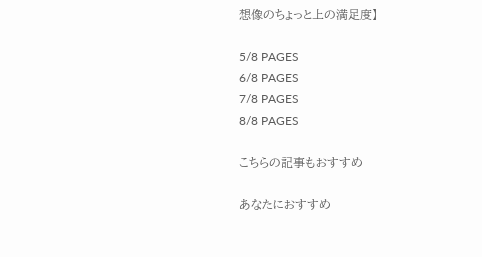想像のちょっと上の満足度】

5/8 PAGES
6/8 PAGES
7/8 PAGES
8/8 PAGES

こちらの記事もおすすめ

あなたにおすすめ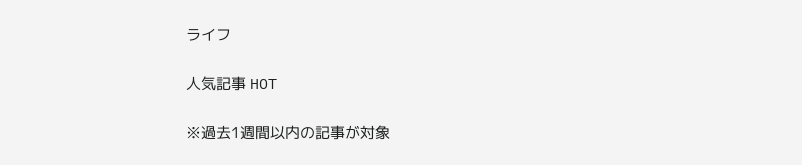ライフ

人気記事 HOT

※過去1週間以内の記事が対象